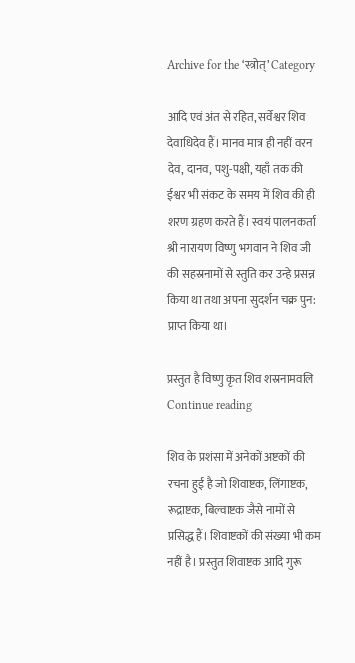Archive for the ‘स्त्रोत्’ Category

आदि एवं अंत से रहित, सर्वेश्वर शिव देवाधिदेव हैं। मानव मात्र ही नहीं वरन देव, दानव, पशु-पक्षी, यहाँ तक की ईश्वर भी संकट के समय में शिव की ही शरण ग्रहण करते हैं। स्वयं पालनकर्ता श्री नारायण विष्णु भगवान ने शिव जी की सहस्रनामों से स्तुति कर उन्हे प्रसन्न किया था तथा अपना सुदर्शन चक्र पुन: प्राप्त किया था।

प्रस्तुत है विष्णु कृत शिव शस्रनामवलि Continue reading

शिव के प्रशंसा में अनेकों अष्टकों की रचना हुई है जो शिवाष्टक, लिंगाष्टक, रूद्राष्टक, बिल्वाष्टक जैसे नामों से प्रसिद्ध हैं। शिवाष्टकों की संख्या भी कम नहीं है। प्रस्तुत शिवाष्टक आदि गुरू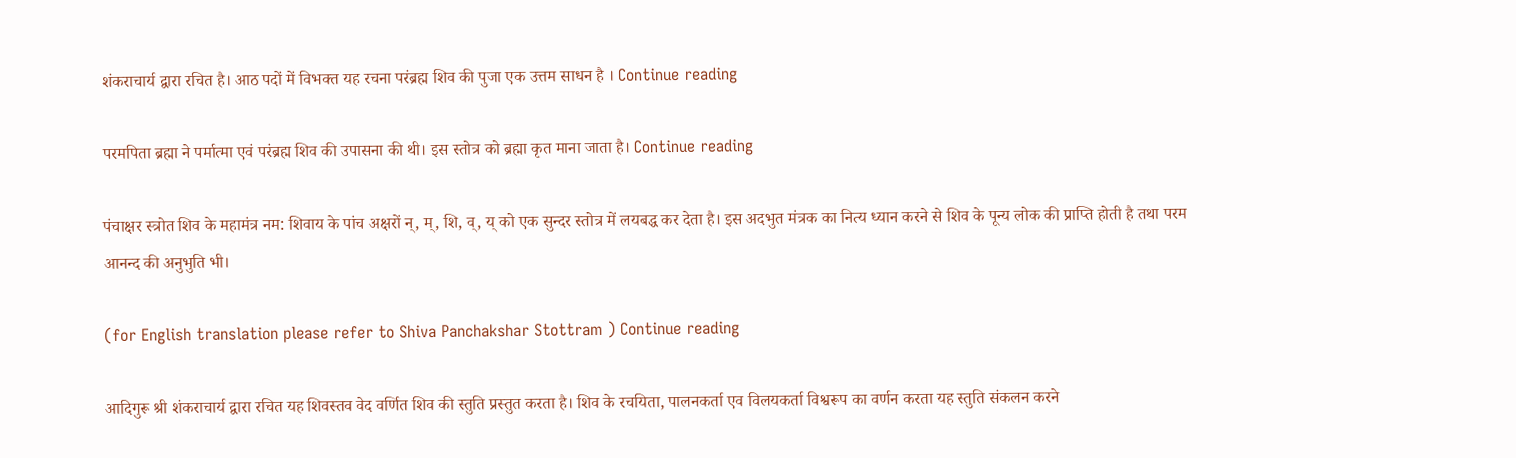शंकराचार्य द्वारा रचित है। आठ पदों में विभक्त यह रचना परंब्रह्म शिव की पुजा एक उत्तम साधन है । Continue reading

परमपिता ब्रह्मा ने पर्मात्मा एवं परंब्रह्म शिव की उपासना की थी। इस स्तोत्र को ब्रह्मा कृत माना जाता है। Continue reading

पंचाक्षर स्त्रोत शिव के महामंत्र नम: शिवाय के पांच अक्षरों न्, म्, शि, व्, य् को एक सुन्दर स्तोत्र में लयबद्ध कर देता है। इस अदभुत मंत्रक का नित्य ध्यान करने से शिव के पून्य लोक की प्राप्ति होती है तथा परम आनन्द की अनुभुति भी।

(for English translation please refer to Shiva Panchakshar Stottram ) Continue reading

आदिगुरू श्री शंकराचार्य द्वारा रचित यह शिवस्तव वेद वर्णित शिव की स्तुति प्रस्तुत करता है। शिव के रचयिता, पालनकर्ता एव विलयकर्ता विश्वरूप का वर्णन करता यह स्तुति संकलन करने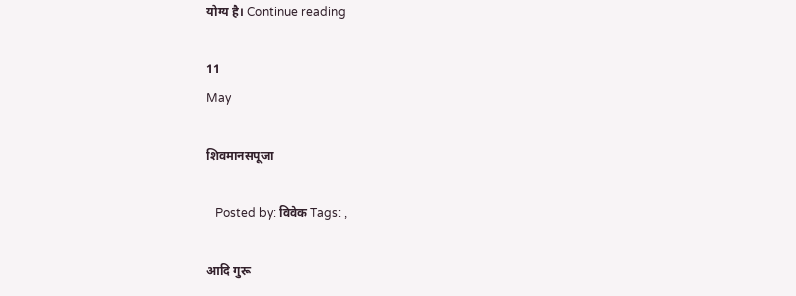योग्य है। Continue reading

11
May

शिवमानसपूजा

   Posted by: विवेक Tags: ,

आदि गुरू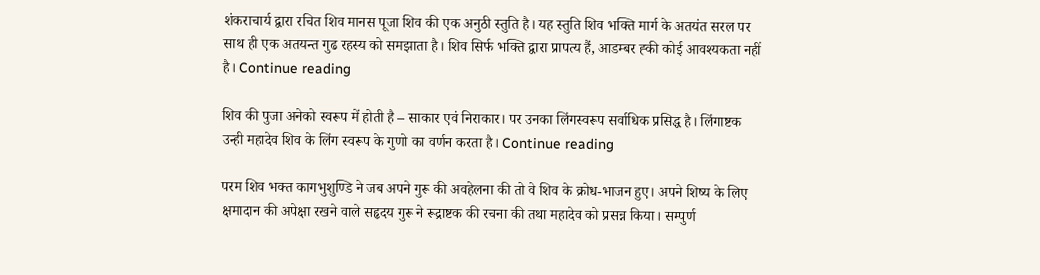शंकराचार्य द्वारा रचित शिव मानस पूजा शिव की एक अनुठी स्तुति है। यह स्तुति शिव भक्ति मार्ग के अतयंत सरल पर साथ ही एक अतयन्त गुढ रहस्य को समझाता है। शिव सिर्फ भक्ति द्वारा प्रापत्य हैं, आडम्बर ह्की कोई आवश्यकता नहीं है। Continue reading

शिव की पुजा अनेको स्वरूप में होती है – साकार एवं निराकार। पर उनका लिंगस्वरूप सर्वाधिक प्रसिद्ध है। लिंगाष्टक उन्ही महादेव शिव के लिंग स्वरूप के गुणो का वर्णन करता है। Continue reading

परम शिव भक्त कागभुशुण्डि ने जब अपने गुरू की अवहेलना की तो वे शिव के क्रोध-भाजन हुए। अपने शिष्य के लिए क्षमादान की अपेक्षा रखने वाले सहृदय गुरू ने रूद्राष्टक की रचना की तथा महादेव को प्रसन्न किया। सम्पुर्ण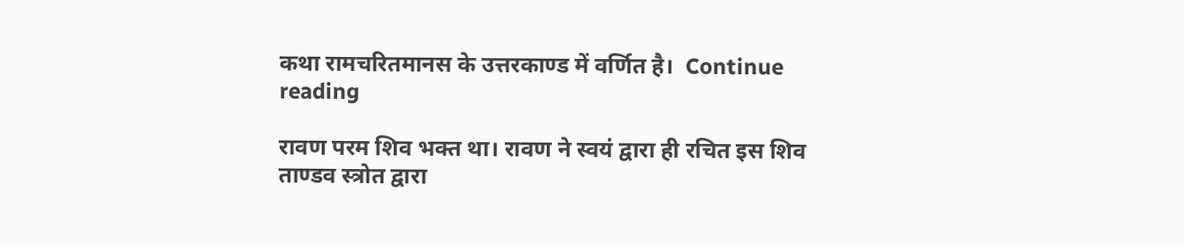कथा रामचरितमानस के उत्तरकाण्ड में वर्णित है।  Continue reading

रावण परम शिव भक्त था। रावण ने स्वयं द्वारा ही रचित इस शिव ताण्डव स्त्रोत द्वारा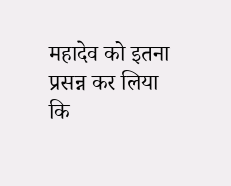महादेव को इतना प्रसन्न कर लिया कि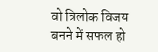वो त्रिलोक विजय बनने में सफल हो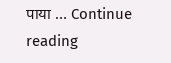पाया … Continue reading